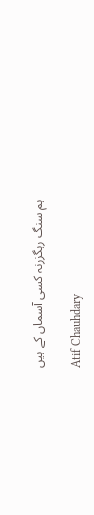ہم سنگ رہگزرنہ کسی آسماں کے ہیں

Atif Chauhdary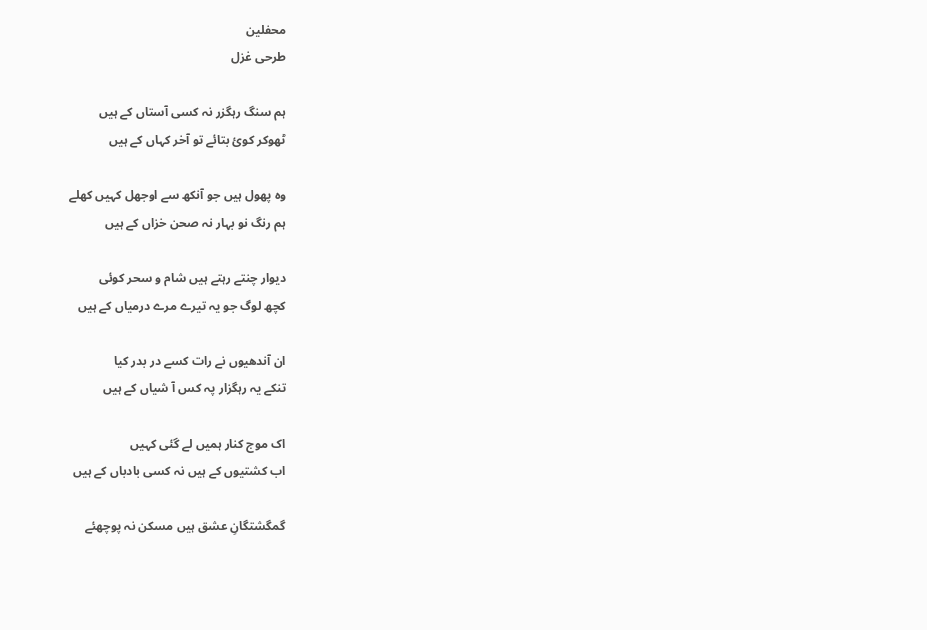محفلین
طرحی غزل

ہم سنگ رہگزر نہ کسی آستاں کے ہیں
ٹھوکر کوئ بتائے تو آخر کہاں کے ہیں

وہ پھول ہیں جو آنکھ سے اوجھل کہیں کھلے
ہم رنگ نو بہار نہ صحن خزاں کے ہیں

دیوار چنتے رہتے ہیں شام و سحر کوئی
کچھ لوگ جو یہ تیرے مرے درمیاں کے ہیں

ان آندھیوں نے رات کسے در بدر کیا
تنکے یہ رہگزار پہ کس آ شیاں کے ہیں

اک موج کنار ہمیں لے گئی کہیں
اب کشتیوں کے ہیں نہ کسی بادباں کے ہیں

گمگشتگانِ عشق ہیں مسکن نہ پوچھئے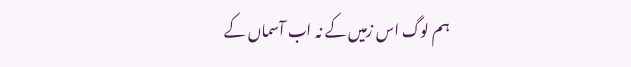ہم لوگ اس زمیں کے نہ اب آسماں کے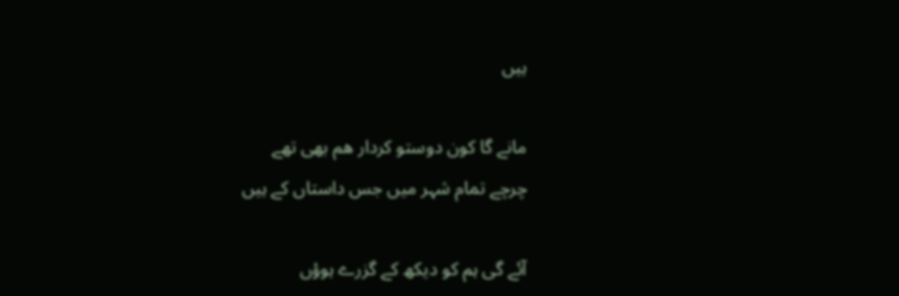ہیں

مانے گا کون دوستو کردار ھم بھی تھے
چرچے تمام شہر میں جس داستاں کے ہیں

آئے گی ہم کو دیکھ کے گزرے ہوؤں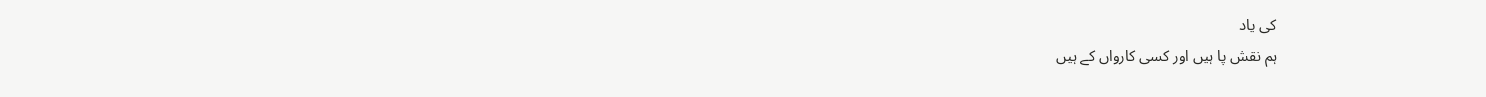کی یاد
ہم نقش پا ہیں اور کسی کارواں کے ہیں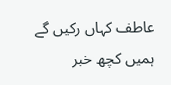عاطف کہاں رکیں گے ہمیں کچھ خبر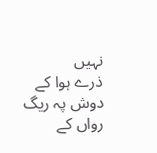نہیں
ذرے ہوا کے دوش پہ ریگ رواں کے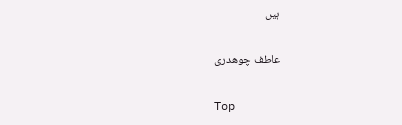ہیں

عاطف چوھدری

Top